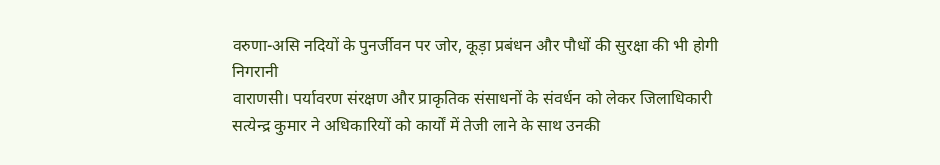वरुणा-असि नदियों के पुनर्जीवन पर जोर, कूड़ा प्रबंधन और पौधों की सुरक्षा की भी होगी निगरानी
वाराणसी। पर्यावरण संरक्षण और प्राकृतिक संसाधनों के संवर्धन को लेकर जिलाधिकारी सत्येन्द्र कुमार ने अधिकारियों को कार्यों में तेजी लाने के साथ उनकी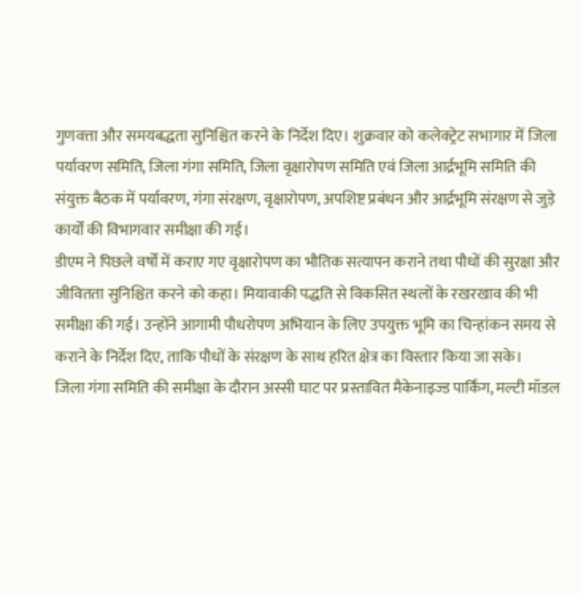गुणवत्ता और समयबद्धता सुनिश्चित करने के निर्देश दिए। शुक्रवार को कलेक्ट्रेट सभागार में जिला पर्यावरण समिति, जिला गंगा समिति, जिला वृक्षारोपण समिति एवं जिला आर्द्रभूमि समिति की संयुक्त बैठक में पर्यावरण, गंगा संरक्षण, वृक्षारोपण, अपशिष्ट प्रबंधन और आर्द्रभूमि संरक्षण से जुड़े कार्यों की विभागवार समीक्षा की गई।
डीएम ने पिछले वर्षों में कराए गए वृक्षारोपण का भौतिक सत्यापन कराने तथा पौधों की सुरक्षा और जीवितता सुनिश्चित करने को कहा। मियावाकी पद्धति से विकसित स्थलों के रखरखाव की भी समीक्षा की गई। उन्होंने आगामी पौधरोपण अभियान के लिए उपयुक्त भूमि का चिन्हांकन समय से कराने के निर्देश दिए, ताकि पौधों के संरक्षण के साथ हरित क्षेत्र का विस्तार किया जा सके।
जिला गंगा समिति की समीक्षा के दौरान अस्सी घाट पर प्रस्तावित मैकेनाइज्ड पार्किंग, मल्टी मॉडल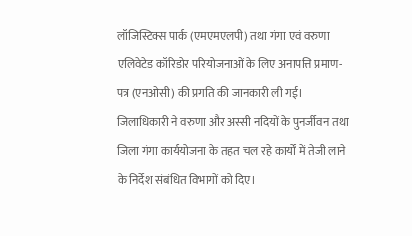लॉजिस्टिक्स पार्क (एमएमएलपी) तथा गंगा एवं वरुणा एलिवेटेड कॉरिडोर परियोजनाओं के लिए अनापत्ति प्रमाण-पत्र (एनओसी) की प्रगति की जानकारी ली गई। जिलाधिकारी ने वरुणा और अस्सी नदियों के पुनर्जीवन तथा जिला गंगा कार्ययोजना के तहत चल रहे कार्यों में तेजी लाने के निर्देश संबंधित विभागों को दिए।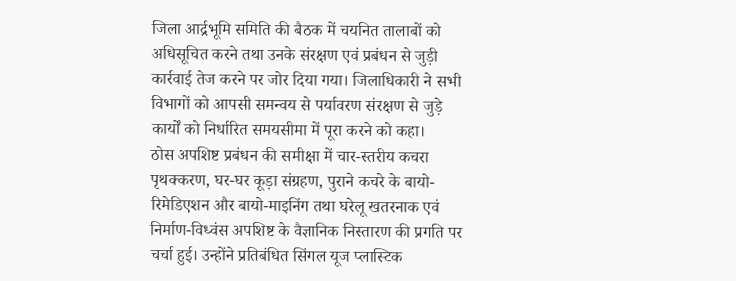जिला आर्द्रभूमि समिति की बैठक में चयनित तालाबों को अधिसूचित करने तथा उनके संरक्षण एवं प्रबंधन से जुड़ी कार्रवाई तेज करने पर जोर दिया गया। जिलाधिकारी ने सभी विभागों को आपसी समन्वय से पर्यावरण संरक्षण से जुड़े कार्यों को निर्धारित समयसीमा में पूरा करने को कहा।
ठोस अपशिष्ट प्रबंधन की समीक्षा में चार-स्तरीय कचरा पृथक्करण, घर-घर कूड़ा संग्रहण, पुराने कचरे के बायो-रिमेडिएशन और बायो-माइनिंग तथा घरेलू खतरनाक एवं निर्माण-विध्वंस अपशिष्ट के वैज्ञानिक निस्तारण की प्रगति पर चर्चा हुई। उन्होंने प्रतिबंधित सिंगल यूज प्लास्टिक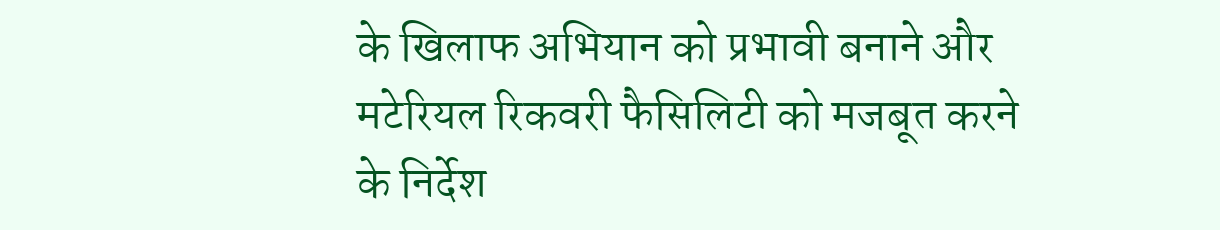के खिलाफ अभियान को प्रभावी बनाने और मटेरियल रिकवरी फैसिलिटी को मजबूत करने के निर्देश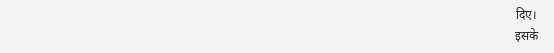दिए।
इसके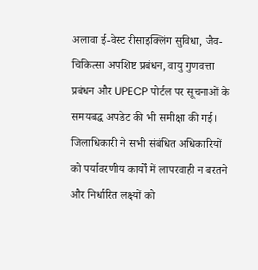अलावा ई-वेस्ट रीसाइक्लिंग सुविधा, जैव-चिकित्सा अपशिष्ट प्रबंधन, वायु गुणवत्ता प्रबंधन और UPECP पोर्टल पर सूचनाओं के समयबद्ध अपडेट की भी समीक्षा की गई। जिलाधिकारी ने सभी संबंधित अधिकारियों को पर्यावरणीय कार्यों में लापरवाही न बरतने और निर्धारित लक्ष्यों को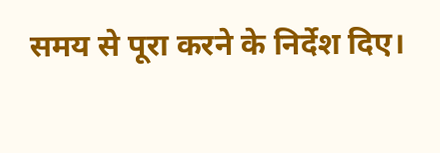समय से पूरा करने के निर्देश दिए।